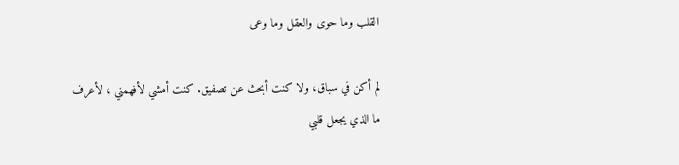القلب وما حوى والعقل وما وعى

لم أكن في سباق، ولا كنت أبحث عن تصفيق. كنت أمشي لأفهمني ، لأعرف ما الذي يجعل قلبي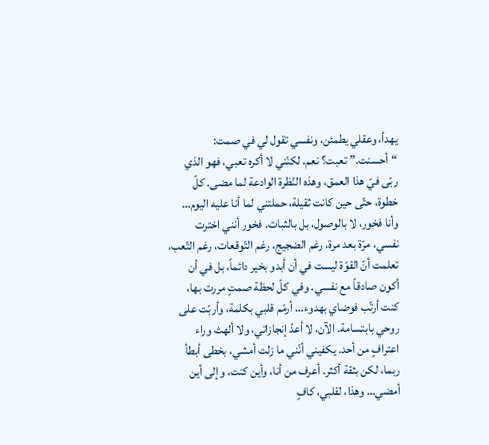يهدأ، وعقلي يطمئن، ونفسي تقول لي في صمت: “أحسنت.” تعبت؟ نعم. لكنّني لا أكره تعبي، فهو الذي ربّى فيّ هذا العمق، وهذه النّظرة الوادعة لما مضى. كلّ خطوة، حتّى حين كانت ثقيلة، حملتني لما أنا عليه اليوم… وأنا فخور، لا بالوصول، بل بالثبات. فخور أنني اخترت نفسي، مرّة بعد مرة، رغم الضجيج، رغم التّوقعات، رغم التّعب، تعلمت أنّ القوّة ليست في أن أبدو بخير دائماً، بل في أن أكون صادقاً مع نفسي. وفي كلّ لحظة صمتٍ مررت بها، كنت أرتّب فوضاي بهدوء… أرمّم قلبي بكلمة، وأربّت على روحي بابتسامة. الآن، لا أعدّ إنجازاتي، ولا ألهث وراء اعترافٍ من أحد. يكفيني أنّني ما زلت أمشي، بخطى أبطأ ربما، لكن بثقة أكثر. أعرف من أنا، وأين كنت، وإلى أين أمضي… وهذا، لقلبي، كافٍ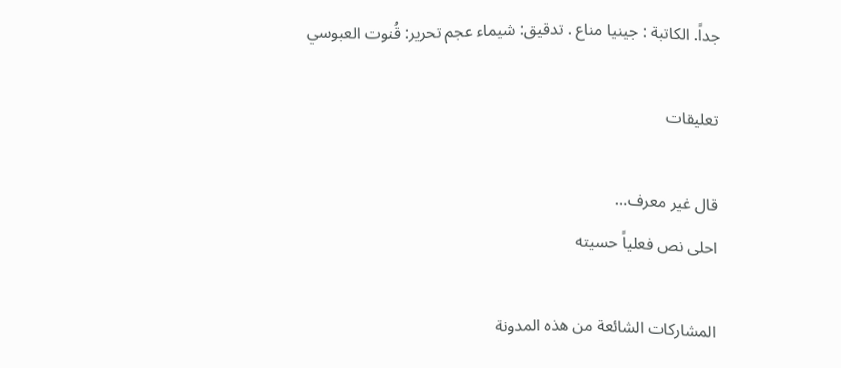جداً. الكاتبة : جينيا مناع . تدقيق: شيماء عجم تحرير: قُنوت العبوسي

تعليقات

قال غير معرف…
احلى نص فعلياً حسيته

المشاركات الشائعة من هذه المدونة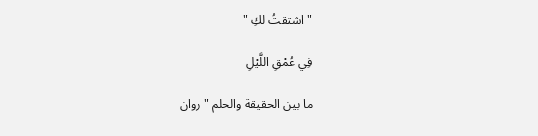"اشتقتُ لكِ "

فِي عُمْقِ اللَّيْلِ

ما بين الحقيقة والحلم " روان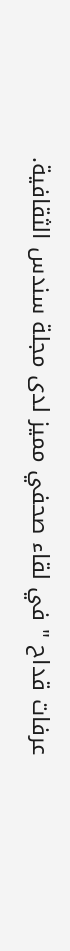عرفات قداح " في لقاء صحفي مميز لدى مجلة سندس الثقافية.